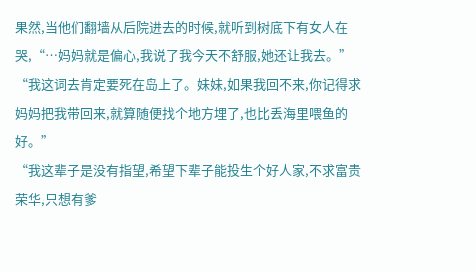果然,当他们翻墙从后院进去的时候,就听到树底下有女人在哭,“…妈妈就是偏心,我说了我今天不舒服,她还让我去。”
“我这词去肯定要死在岛上了。妹妹,如果我回不来,你记得求妈妈把我带回来,就算随便找个地方埋了,也比丢海里喂鱼的好。”
“我这辈子是没有指望,希望下辈子能投生个好人家,不求富贵荣华,只想有爹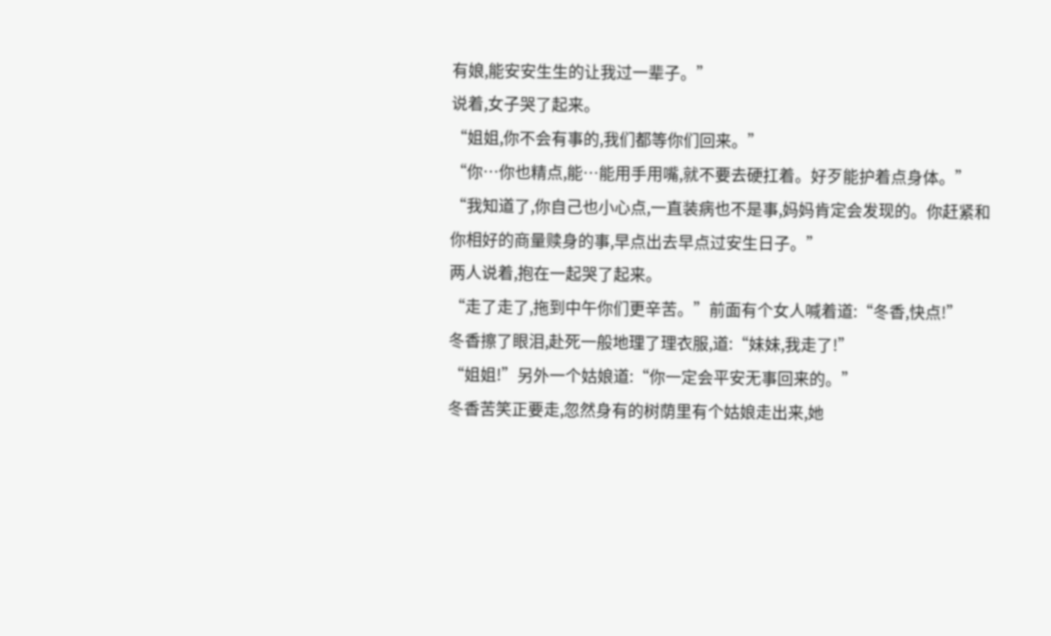有娘,能安安生生的让我过一辈子。”
说着,女子哭了起来。
“姐姐,你不会有事的,我们都等你们回来。”
“你…你也精点,能…能用手用嘴,就不要去硬扛着。好歹能护着点身体。”
“我知道了,你自己也小心点,一直装病也不是事,妈妈肯定会发现的。你赶紧和你相好的商量赎身的事,早点出去早点过安生日子。”
两人说着,抱在一起哭了起来。
“走了走了,拖到中午你们更辛苦。”前面有个女人喊着道:“冬香,快点!”
冬香擦了眼泪,赴死一般地理了理衣服,道:“妹妹,我走了!”
“姐姐!”另外一个姑娘道:“你一定会平安无事回来的。”
冬香苦笑正要走,忽然身有的树荫里有个姑娘走出来,她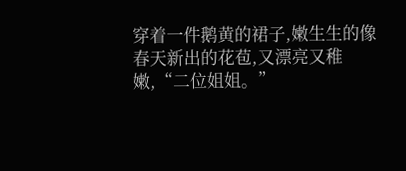穿着一件鹅黄的裙子,嫩生生的像春天新出的花苞,又漂亮又稚嫩,“二位姐姐。”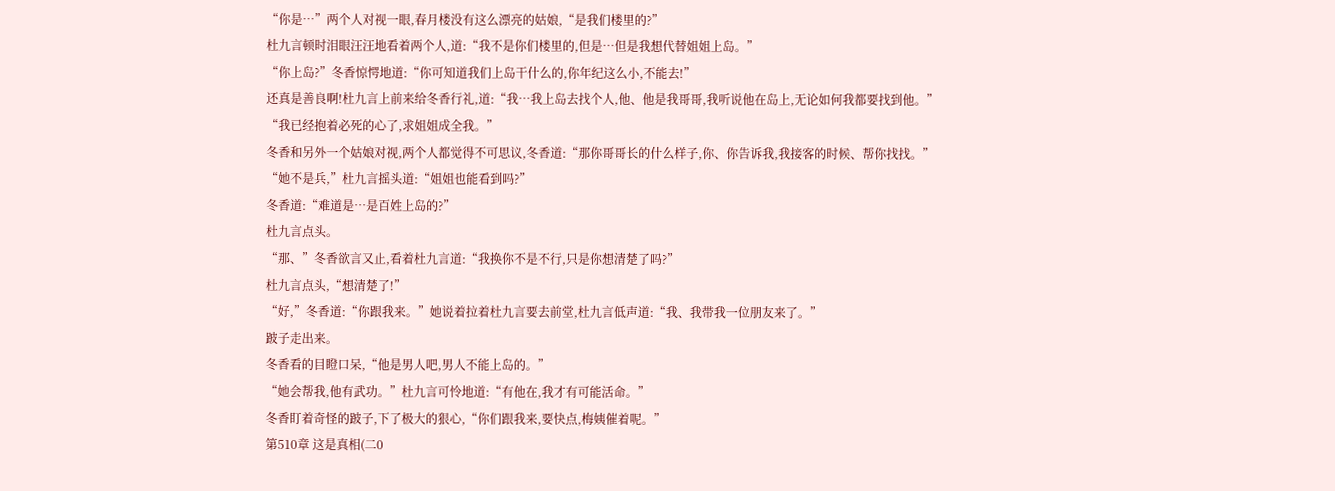“你是…”两个人对视一眼,春月楼没有这么漂亮的姑娘,“是我们楼里的?”
杜九言顿时泪眼汪汪地看着两个人,道:“我不是你们楼里的,但是…但是我想代替姐姐上岛。”
“你上岛?”冬香惊愕地道:“你可知道我们上岛干什么的,你年纪这么小,不能去!”
还真是善良啊!杜九言上前来给冬香行礼,道:“我…我上岛去找个人,他、他是我哥哥,我听说他在岛上,无论如何我都要找到他。”
“我已经抱着必死的心了,求姐姐成全我。”
冬香和另外一个姑娘对视,两个人都觉得不可思议,冬香道:“那你哥哥长的什么样子,你、你告诉我,我接客的时候、帮你找找。”
“她不是兵,”杜九言摇头道:“姐姐也能看到吗?”
冬香道:“难道是…是百姓上岛的?”
杜九言点头。
“那、”冬香欲言又止,看着杜九言道:“我换你不是不行,只是你想清楚了吗?”
杜九言点头,“想清楚了!”
“好,”冬香道:“你跟我来。”她说着拉着杜九言要去前堂,杜九言低声道:“我、我带我一位朋友来了。”
跛子走出来。
冬香看的目瞪口呆,“他是男人吧,男人不能上岛的。”
“她会帮我,他有武功。”杜九言可怜地道:“有他在,我才有可能活命。”
冬香盯着奇怪的跛子,下了极大的狠心,“你们跟我来,要快点,梅姨催着呢。”
第510章 这是真相(二0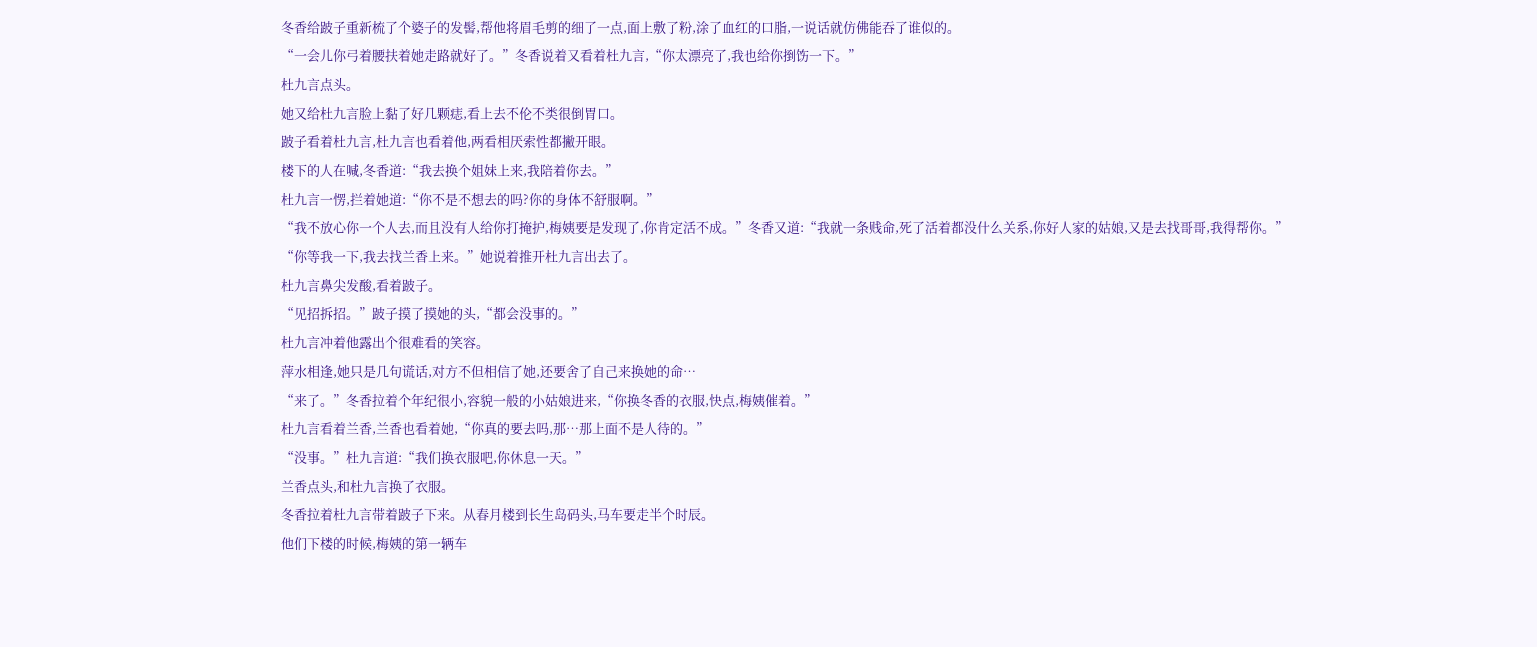冬香给跛子重新梳了个婆子的发髻,帮他将眉毛剪的细了一点,面上敷了粉,涂了血红的口脂,一说话就仿佛能吞了谁似的。
“一会儿你弓着腰扶着她走路就好了。”冬香说着又看着杜九言,“你太漂亮了,我也给你捯饬一下。”
杜九言点头。
她又给杜九言脸上黏了好几颗痣,看上去不伦不类很倒胃口。
跛子看着杜九言,杜九言也看着他,两看相厌索性都撇开眼。
楼下的人在喊,冬香道:“我去换个姐妹上来,我陪着你去。”
杜九言一愣,拦着她道:“你不是不想去的吗?你的身体不舒服啊。”
“我不放心你一个人去,而且没有人给你打掩护,梅姨要是发现了,你肯定活不成。”冬香又道:“我就一条贱命,死了活着都没什么关系,你好人家的姑娘,又是去找哥哥,我得帮你。”
“你等我一下,我去找兰香上来。”她说着推开杜九言出去了。
杜九言鼻尖发酸,看着跛子。
“见招拆招。”跛子摸了摸她的头,“都会没事的。”
杜九言冲着他露出个很难看的笑容。
萍水相逢,她只是几句谎话,对方不但相信了她,还要舍了自己来换她的命…
“来了。”冬香拉着个年纪很小,容貌一般的小姑娘进来,“你换冬香的衣服,快点,梅姨催着。”
杜九言看着兰香,兰香也看着她,“你真的要去吗,那…那上面不是人待的。”
“没事。”杜九言道:“我们换衣服吧,你休息一天。”
兰香点头,和杜九言换了衣服。
冬香拉着杜九言带着跛子下来。从春月楼到长生岛码头,马车要走半个时辰。
他们下楼的时候,梅姨的第一辆车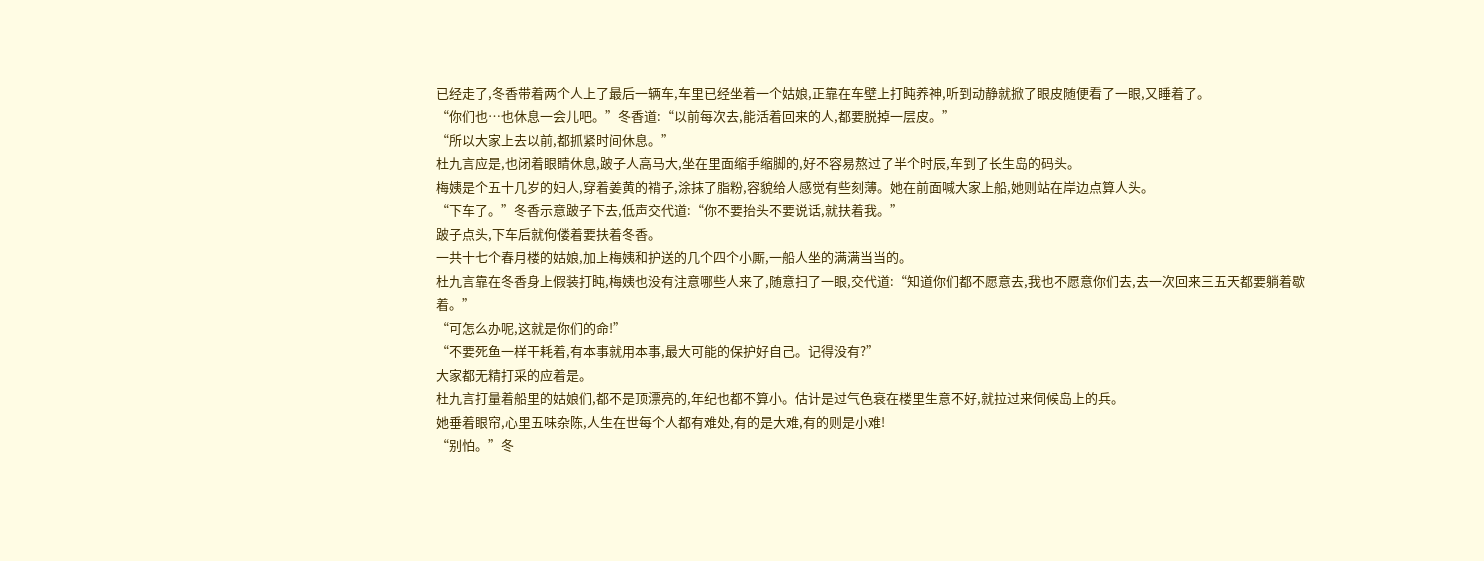已经走了,冬香带着两个人上了最后一辆车,车里已经坐着一个姑娘,正靠在车壁上打盹养神,听到动静就掀了眼皮随便看了一眼,又睡着了。
“你们也…也休息一会儿吧。”冬香道:“以前每次去,能活着回来的人,都要脱掉一层皮。”
“所以大家上去以前,都抓紧时间休息。”
杜九言应是,也闭着眼睛休息,跛子人高马大,坐在里面缩手缩脚的,好不容易熬过了半个时辰,车到了长生岛的码头。
梅姨是个五十几岁的妇人,穿着姜黄的褙子,涂抹了脂粉,容貌给人感觉有些刻薄。她在前面喊大家上船,她则站在岸边点算人头。
“下车了。”冬香示意跛子下去,低声交代道:“你不要抬头不要说话,就扶着我。”
跛子点头,下车后就佝偻着要扶着冬香。
一共十七个春月楼的姑娘,加上梅姨和护送的几个四个小厮,一船人坐的满满当当的。
杜九言靠在冬香身上假装打盹,梅姨也没有注意哪些人来了,随意扫了一眼,交代道:“知道你们都不愿意去,我也不愿意你们去,去一次回来三五天都要躺着歇着。”
“可怎么办呢,这就是你们的命!”
“不要死鱼一样干耗着,有本事就用本事,最大可能的保护好自己。记得没有?”
大家都无精打采的应着是。
杜九言打量着船里的姑娘们,都不是顶漂亮的,年纪也都不算小。估计是过气色衰在楼里生意不好,就拉过来伺候岛上的兵。
她垂着眼帘,心里五味杂陈,人生在世每个人都有难处,有的是大难,有的则是小难!
“别怕。”冬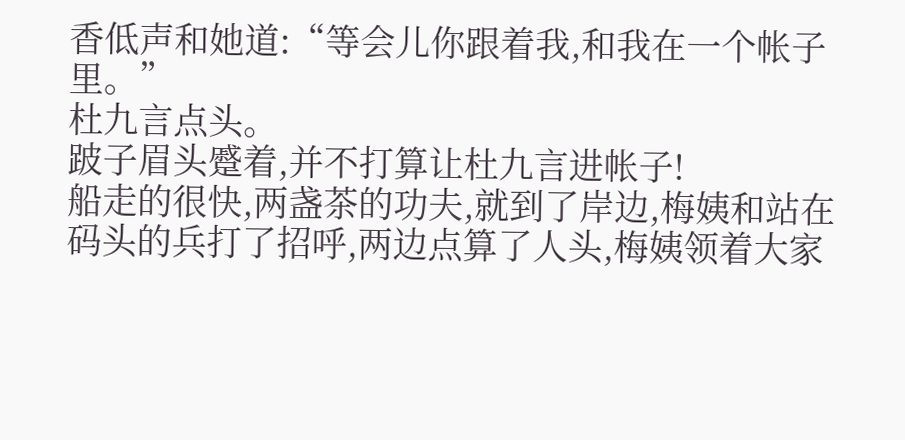香低声和她道:“等会儿你跟着我,和我在一个帐子里。”
杜九言点头。
跛子眉头蹙着,并不打算让杜九言进帐子!
船走的很快,两盏茶的功夫,就到了岸边,梅姨和站在码头的兵打了招呼,两边点算了人头,梅姨领着大家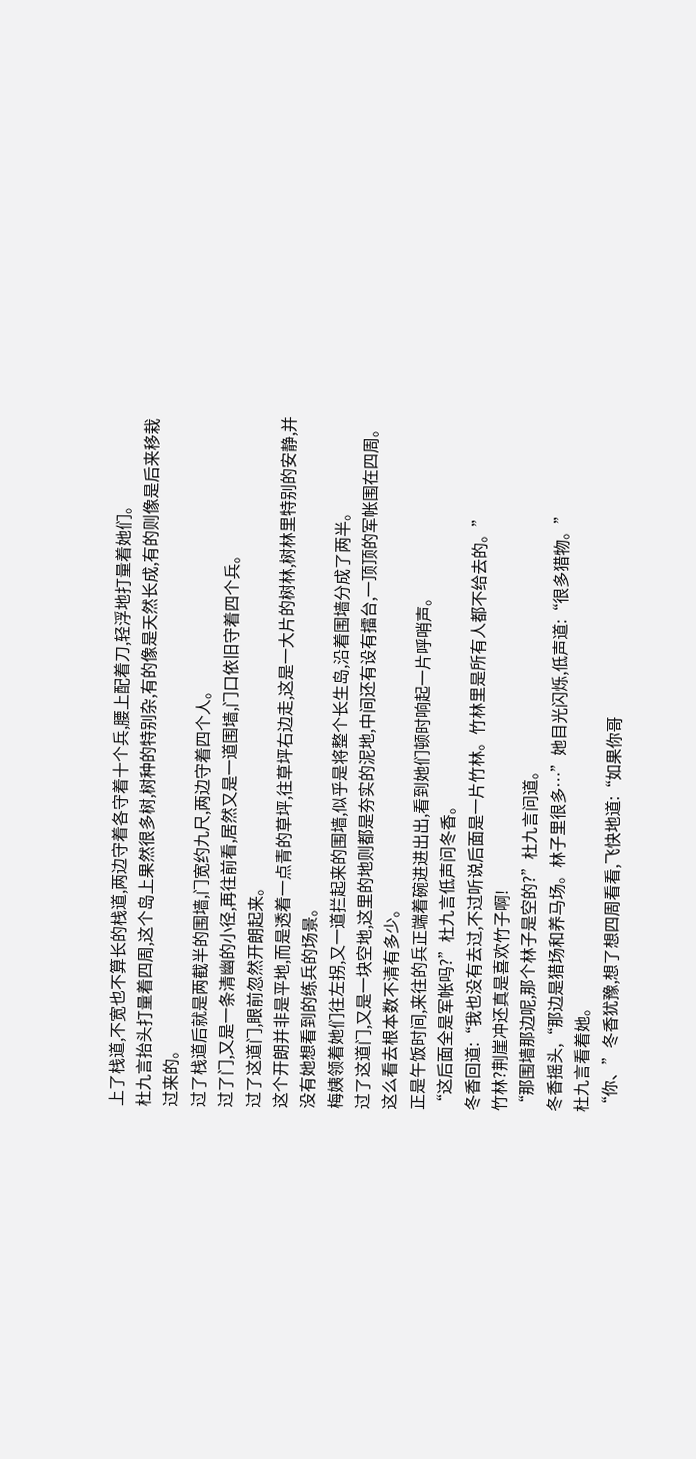上了栈道,不宽也不算长的栈道,两边守着各守着十个兵,腰上配着刀,轻浮地打量着她们。
杜九言抬头打量着四周,这个岛上果然很多树,树种的特别杂,有的像是天然长成,有的则像是后来移栽过来的。
过了栈道后就是两截半的围墙,门宽约九尺,两边守着四个人。
过了门,又是一条清幽的小径,再往前看,居然又是一道围墙,门口依旧守着四个兵。
过了这道门,眼前忽然开朗起来。
这个开朗并非是平地,而是透着一点青的草坪,往草坪右边走,这是一大片的树林,树林里特别的安静,并没有她想看到的练兵的场景。
梅姨领着她们往左拐,又一道拦起来的围墙,似乎是将整个长生岛,沿着围墙分成了两半。
过了这道门,又是一块空地,这里的地则都是夯实的泥地,中间还有设有擂台,一顶顶的军帐围在四周。
这么看去根本数不清有多少。
正是午饭时间,来往的兵正端着碗进进出出,看到她们顿时响起一片呼哨声。
“这后面全是军帐吗?”杜九言低声问冬香。
冬香回道:“我也没有去过,不过听说后面是一片竹林。竹林里是所有人都不给去的。”
竹林?荆崖冲还真是喜欢竹子啊!
“那围墙那边呢,那个林子是空的?”杜九言问道。
冬香摇头,“那边是猎场和养马场。林子里很多…”她目光闪烁,低声道:“很多猎物。”
杜九言看着她。
“你、”冬香犹豫,想了想四周看看,飞快地道:“如果你哥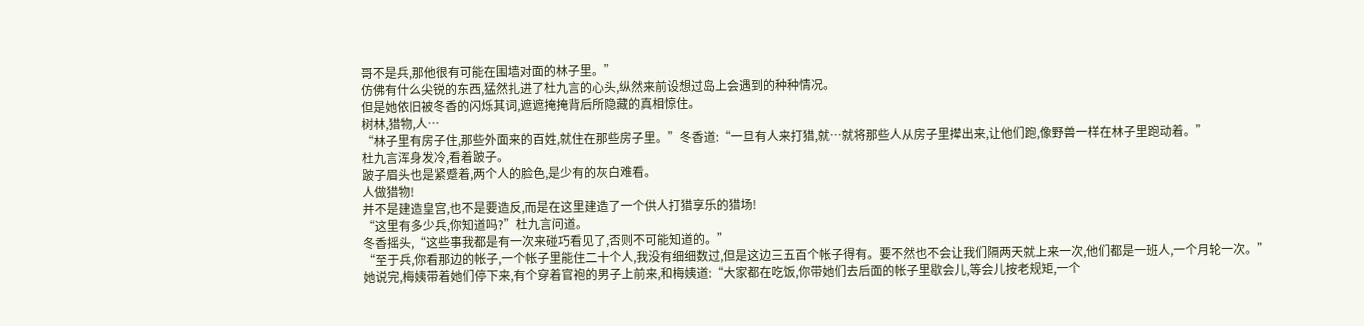哥不是兵,那他很有可能在围墙对面的林子里。”
仿佛有什么尖锐的东西,猛然扎进了杜九言的心头,纵然来前设想过岛上会遇到的种种情况。
但是她依旧被冬香的闪烁其词,遮遮掩掩背后所隐藏的真相惊住。
树林,猎物,人…
“林子里有房子住,那些外面来的百姓,就住在那些房子里。”冬香道:“一旦有人来打猎,就…就将那些人从房子里撵出来,让他们跑,像野兽一样在林子里跑动着。”
杜九言浑身发冷,看着跛子。
跛子眉头也是紧蹙着,两个人的脸色,是少有的灰白难看。
人做猎物!
并不是建造皇宫,也不是要造反,而是在这里建造了一个供人打猎享乐的猎场!
“这里有多少兵,你知道吗?”杜九言问道。
冬香摇头,“这些事我都是有一次来碰巧看见了,否则不可能知道的。”
“至于兵,你看那边的帐子,一个帐子里能住二十个人,我没有细细数过,但是这边三五百个帐子得有。要不然也不会让我们隔两天就上来一次,他们都是一班人,一个月轮一次。”
她说完,梅姨带着她们停下来,有个穿着官袍的男子上前来,和梅姨道:“大家都在吃饭,你带她们去后面的帐子里歇会儿,等会儿按老规矩,一个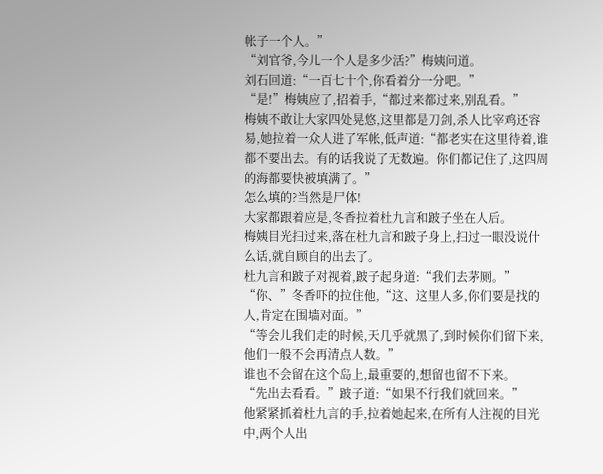帐子一个人。”
“刘官爷,今儿一个人是多少活?”梅姨问道。
刘石回道:“一百七十个,你看着分一分吧。”
“是!”梅姨应了,招着手,“都过来都过来,别乱看。”
梅姨不敢让大家四处晃悠,这里都是刀剑,杀人比宰鸡还容易,她拉着一众人进了军帐,低声道:“都老实在这里待着,谁都不要出去。有的话我说了无数遍。你们都记住了,这四周的海都要快被填满了。”
怎么填的?当然是尸体!
大家都跟着应是,冬香拉着杜九言和跛子坐在人后。
梅姨目光扫过来,落在杜九言和跛子身上,扫过一眼没说什么话,就自顾自的出去了。
杜九言和跛子对视着,跛子起身道:“我们去茅厕。”
“你、”冬香吓的拉住他,“这、这里人多,你们要是找的人,肯定在围墙对面。”
“等会儿我们走的时候,天几乎就黑了,到时候你们留下来,他们一般不会再清点人数。”
谁也不会留在这个岛上,最重要的,想留也留不下来。
“先出去看看。”跛子道:“如果不行我们就回来。”
他紧紧抓着杜九言的手,拉着她起来,在所有人注视的目光中,两个人出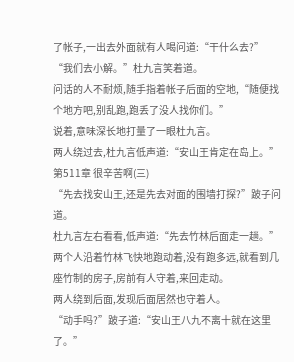了帐子,一出去外面就有人喝问道:“干什么去?”
“我们去小解。”杜九言笑着道。
问话的人不耐烦,随手指着帐子后面的空地,“随便找个地方吧,别乱跑,跑丢了没人找你们。”
说着,意味深长地打量了一眼杜九言。
两人绕过去,杜九言低声道:“安山王肯定在岛上。”
第511章 很辛苦啊(三)
“先去找安山王,还是先去对面的围墙打探?”跛子问道。
杜九言左右看看,低声道:“先去竹林后面走一趟。”
两个人沿着竹林飞快地跑动着,没有跑多远,就看到几座竹制的房子,房前有人守着,来回走动。
两人绕到后面,发现后面居然也守着人。
“动手吗?”跛子道:“安山王八九不离十就在这里了。”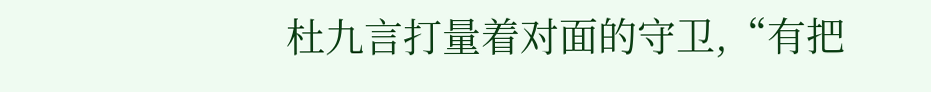杜九言打量着对面的守卫,“有把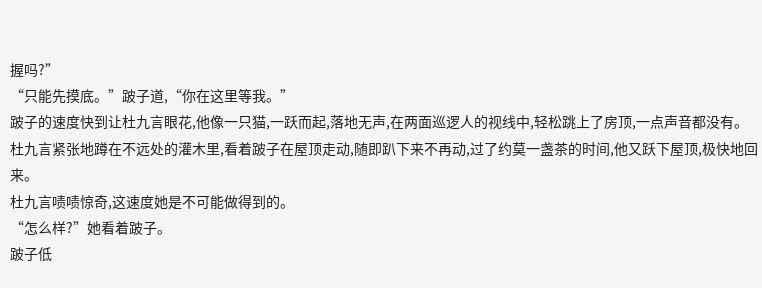握吗?”
“只能先摸底。”跛子道,“你在这里等我。”
跛子的速度快到让杜九言眼花,他像一只猫,一跃而起,落地无声,在两面巡逻人的视线中,轻松跳上了房顶,一点声音都没有。
杜九言紧张地蹲在不远处的灌木里,看着跛子在屋顶走动,随即趴下来不再动,过了约莫一盏茶的时间,他又跃下屋顶,极快地回来。
杜九言啧啧惊奇,这速度她是不可能做得到的。
“怎么样?”她看着跛子。
跛子低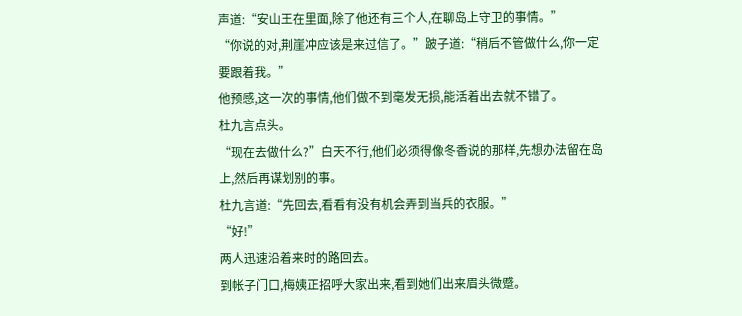声道:“安山王在里面,除了他还有三个人,在聊岛上守卫的事情。”
“你说的对,荆崖冲应该是来过信了。”跛子道:“稍后不管做什么,你一定要跟着我。”
他预感,这一次的事情,他们做不到毫发无损,能活着出去就不错了。
杜九言点头。
“现在去做什么?”白天不行,他们必须得像冬香说的那样,先想办法留在岛上,然后再谋划别的事。
杜九言道:“先回去,看看有没有机会弄到当兵的衣服。”
“好!”
两人迅速沿着来时的路回去。
到帐子门口,梅姨正招呼大家出来,看到她们出来眉头微蹙。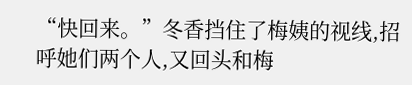“快回来。”冬香挡住了梅姨的视线,招呼她们两个人,又回头和梅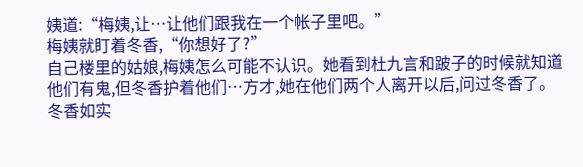姨道:“梅姨,让…让他们跟我在一个帐子里吧。”
梅姨就盯着冬香,“你想好了?”
自己楼里的姑娘,梅姨怎么可能不认识。她看到杜九言和跛子的时候就知道他们有鬼,但冬香护着他们…方才,她在他们两个人离开以后,问过冬香了。
冬香如实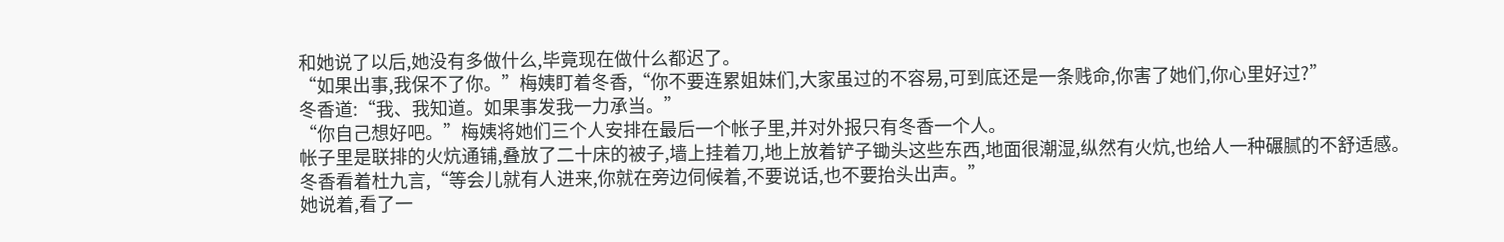和她说了以后,她没有多做什么,毕竟现在做什么都迟了。
“如果出事,我保不了你。”梅姨盯着冬香,“你不要连累姐妹们,大家虽过的不容易,可到底还是一条贱命,你害了她们,你心里好过?”
冬香道:“我、我知道。如果事发我一力承当。”
“你自己想好吧。”梅姨将她们三个人安排在最后一个帐子里,并对外报只有冬香一个人。
帐子里是联排的火炕通铺,叠放了二十床的被子,墙上挂着刀,地上放着铲子锄头这些东西,地面很潮湿,纵然有火炕,也给人一种碾腻的不舒适感。
冬香看着杜九言,“等会儿就有人进来,你就在旁边伺候着,不要说话,也不要抬头出声。”
她说着,看了一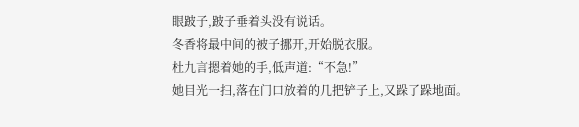眼跛子,跛子垂着头没有说话。
冬香将最中间的被子挪开,开始脱衣服。
杜九言摁着她的手,低声道:“不急!”
她目光一扫,落在门口放着的几把铲子上,又跺了跺地面。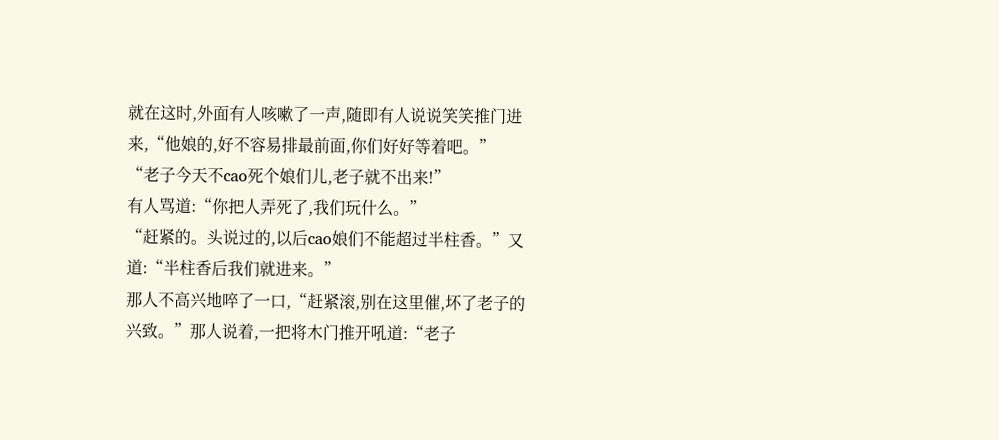就在这时,外面有人咳嗽了一声,随即有人说说笑笑推门进来,“他娘的,好不容易排最前面,你们好好等着吧。”
“老子今天不cao死个娘们儿,老子就不出来!”
有人骂道:“你把人弄死了,我们玩什么。”
“赶紧的。头说过的,以后cao娘们不能超过半柱香。”又道:“半柱香后我们就进来。”
那人不高兴地啐了一口,“赶紧滚,别在这里催,坏了老子的兴致。”那人说着,一把将木门推开吼道:“老子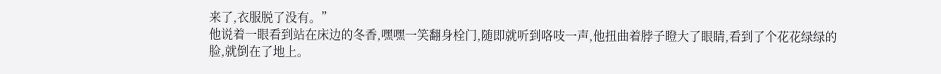来了,衣服脱了没有。”
他说着一眼看到站在床边的冬香,嘿嘿一笑翻身栓门,随即就听到咯吱一声,他扭曲着脖子瞪大了眼睛,看到了个花花绿绿的脸,就倒在了地上。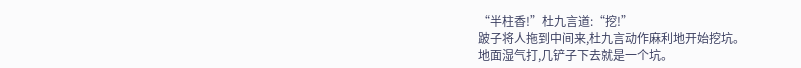“半柱香!”杜九言道:“挖!”
跛子将人拖到中间来,杜九言动作麻利地开始挖坑。
地面湿气打,几铲子下去就是一个坑。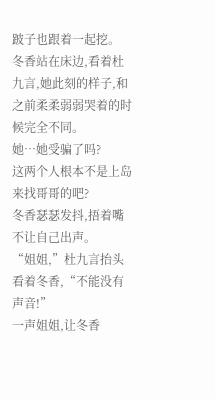跛子也跟着一起挖。
冬香站在床边,看着杜九言,她此刻的样子,和之前柔柔弱弱哭着的时候完全不同。
她…她受骗了吗?
这两个人根本不是上岛来找哥哥的吧?
冬香瑟瑟发抖,捂着嘴不让自己出声。
“姐姐,”杜九言抬头看着冬香,“不能没有声音!”
一声姐姐,让冬香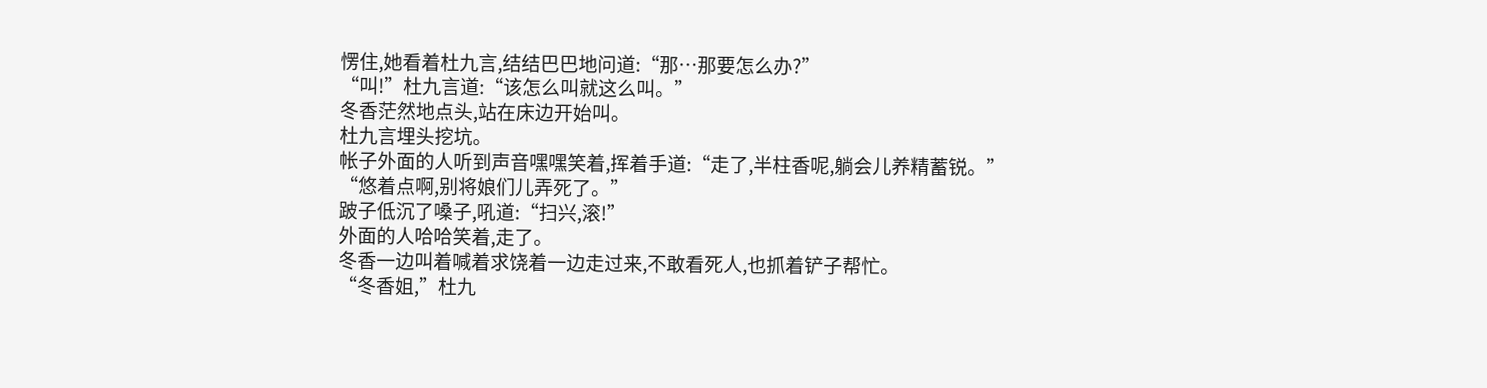愣住,她看着杜九言,结结巴巴地问道:“那…那要怎么办?”
“叫!”杜九言道:“该怎么叫就这么叫。”
冬香茫然地点头,站在床边开始叫。
杜九言埋头挖坑。
帐子外面的人听到声音嘿嘿笑着,挥着手道:“走了,半柱香呢,躺会儿养精蓄锐。”
“悠着点啊,别将娘们儿弄死了。”
跛子低沉了嗓子,吼道:“扫兴,滚!”
外面的人哈哈笑着,走了。
冬香一边叫着喊着求饶着一边走过来,不敢看死人,也抓着铲子帮忙。
“冬香姐,”杜九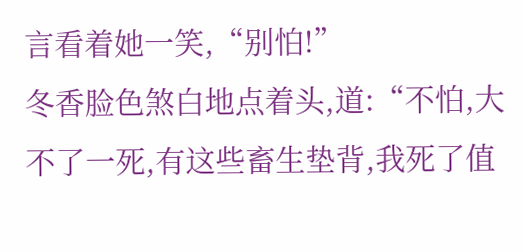言看着她一笑,“别怕!”
冬香脸色煞白地点着头,道:“不怕,大不了一死,有这些畜生垫背,我死了值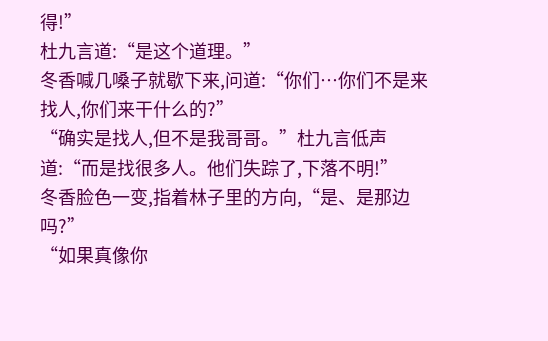得!”
杜九言道:“是这个道理。”
冬香喊几嗓子就歇下来,问道:“你们…你们不是来找人,你们来干什么的?”
“确实是找人,但不是我哥哥。”杜九言低声道:“而是找很多人。他们失踪了,下落不明!”
冬香脸色一变,指着林子里的方向,“是、是那边吗?”
“如果真像你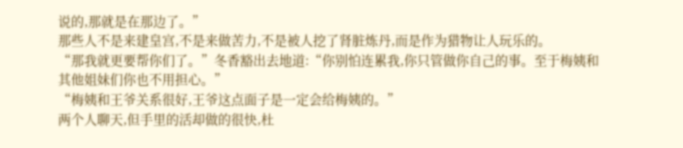说的,那就是在那边了。”
那些人不是来建皇宫,不是来做苦力,不是被人挖了肾脏炼丹,而是作为猎物让人玩乐的。
“那我就更要帮你们了。”冬香豁出去地道:“你别怕连累我,你只管做你自己的事。至于梅姨和其他姐妹们你也不用担心。”
“梅姨和王爷关系很好,王爷这点面子是一定会给梅姨的。”
两个人聊天,但手里的活却做的很快,杜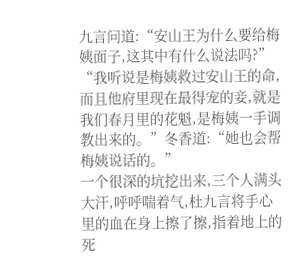九言问道:“安山王为什么要给梅姨面子,这其中有什么说法吗?”
“我听说是梅姨救过安山王的命,而且他府里现在最得宠的妾,就是我们春月里的花魁,是梅姨一手调教出来的。”冬香道:“她也会帮梅姨说话的。”
一个很深的坑挖出来,三个人满头大汗,呼呼喘着气,杜九言将手心里的血在身上擦了擦,指着地上的死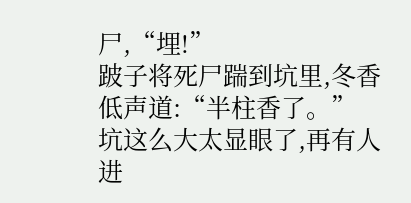尸,“埋!”
跛子将死尸踹到坑里,冬香低声道:“半柱香了。”
坑这么大太显眼了,再有人进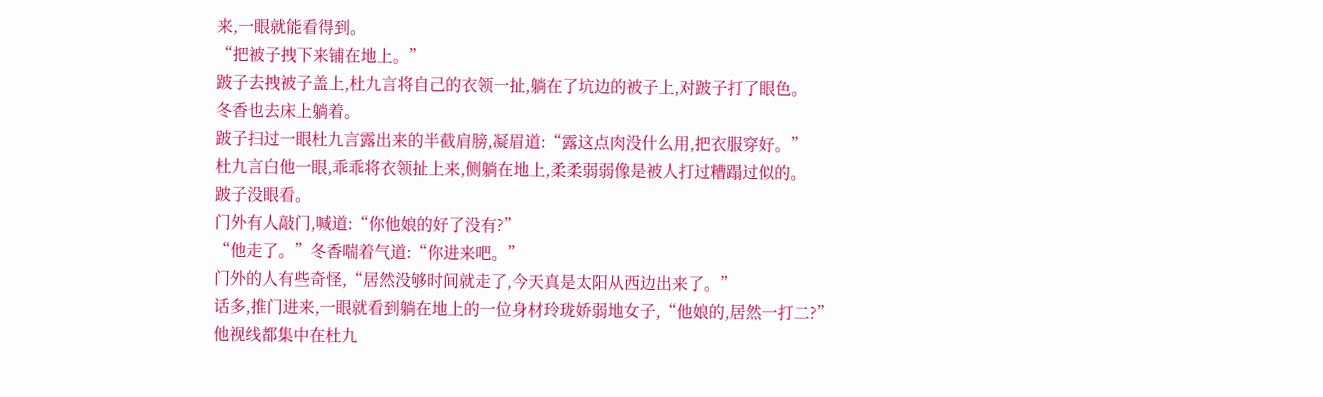来,一眼就能看得到。
“把被子拽下来铺在地上。”
跛子去拽被子盖上,杜九言将自己的衣领一扯,躺在了坑边的被子上,对跛子打了眼色。
冬香也去床上躺着。
跛子扫过一眼杜九言露出来的半截肩膀,凝眉道:“露这点肉没什么用,把衣服穿好。”
杜九言白他一眼,乖乖将衣领扯上来,侧躺在地上,柔柔弱弱像是被人打过糟蹋过似的。
跛子没眼看。
门外有人敲门,喊道:“你他娘的好了没有?”
“他走了。”冬香喘着气道:“你进来吧。”
门外的人有些奇怪,“居然没够时间就走了,今天真是太阳从西边出来了。”
话多,推门进来,一眼就看到躺在地上的一位身材玲珑娇弱地女子,“他娘的,居然一打二?”
他视线都集中在杜九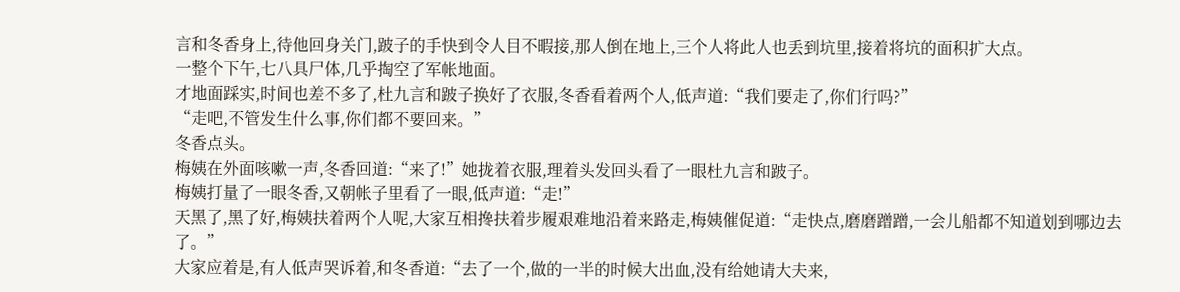言和冬香身上,待他回身关门,跛子的手快到令人目不暇接,那人倒在地上,三个人将此人也丢到坑里,接着将坑的面积扩大点。
一整个下午,七八具尸体,几乎掏空了军帐地面。
才地面踩实,时间也差不多了,杜九言和跛子换好了衣服,冬香看着两个人,低声道:“我们要走了,你们行吗?”
“走吧,不管发生什么事,你们都不要回来。”
冬香点头。
梅姨在外面咳嗽一声,冬香回道:“来了!”她拢着衣服,理着头发回头看了一眼杜九言和跛子。
梅姨打量了一眼冬香,又朝帐子里看了一眼,低声道:“走!”
天黑了,黑了好,梅姨扶着两个人呢,大家互相搀扶着步履艰难地沿着来路走,梅姨催促道:“走快点,磨磨蹭蹭,一会儿船都不知道划到哪边去了。”
大家应着是,有人低声哭诉着,和冬香道:“去了一个,做的一半的时候大出血,没有给她请大夫来,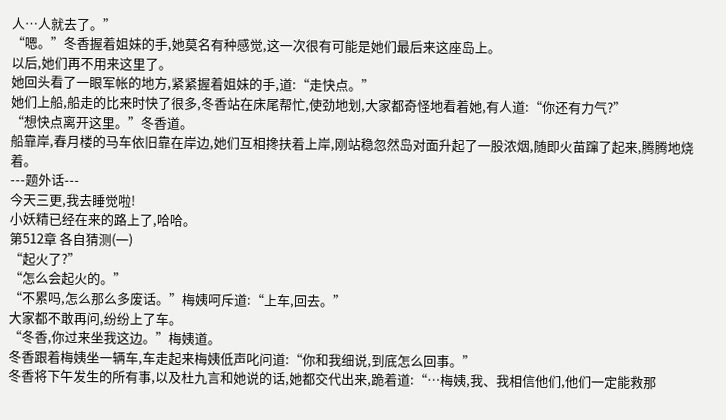人…人就去了。”
“嗯。”冬香握着姐妹的手,她莫名有种感觉,这一次很有可能是她们最后来这座岛上。
以后,她们再不用来这里了。
她回头看了一眼军帐的地方,紧紧握着姐妹的手,道:“走快点。”
她们上船,船走的比来时快了很多,冬香站在床尾帮忙,使劲地划,大家都奇怪地看着她,有人道:“你还有力气?”
“想快点离开这里。”冬香道。
船靠岸,春月楼的马车依旧靠在岸边,她们互相搀扶着上岸,刚站稳忽然岛对面升起了一股浓烟,随即火苗蹿了起来,腾腾地烧着。
---题外话---
今天三更,我去睡觉啦!
小妖精已经在来的路上了,哈哈。
第512章 各自猜测(一)
“起火了?”
“怎么会起火的。”
“不累吗,怎么那么多废话。”梅姨呵斥道:“上车,回去。”
大家都不敢再问,纷纷上了车。
“冬香,你过来坐我这边。”梅姨道。
冬香跟着梅姨坐一辆车,车走起来梅姨低声叱问道:“你和我细说,到底怎么回事。”
冬香将下午发生的所有事,以及杜九言和她说的话,她都交代出来,跪着道:“…梅姨,我、我相信他们,他们一定能救那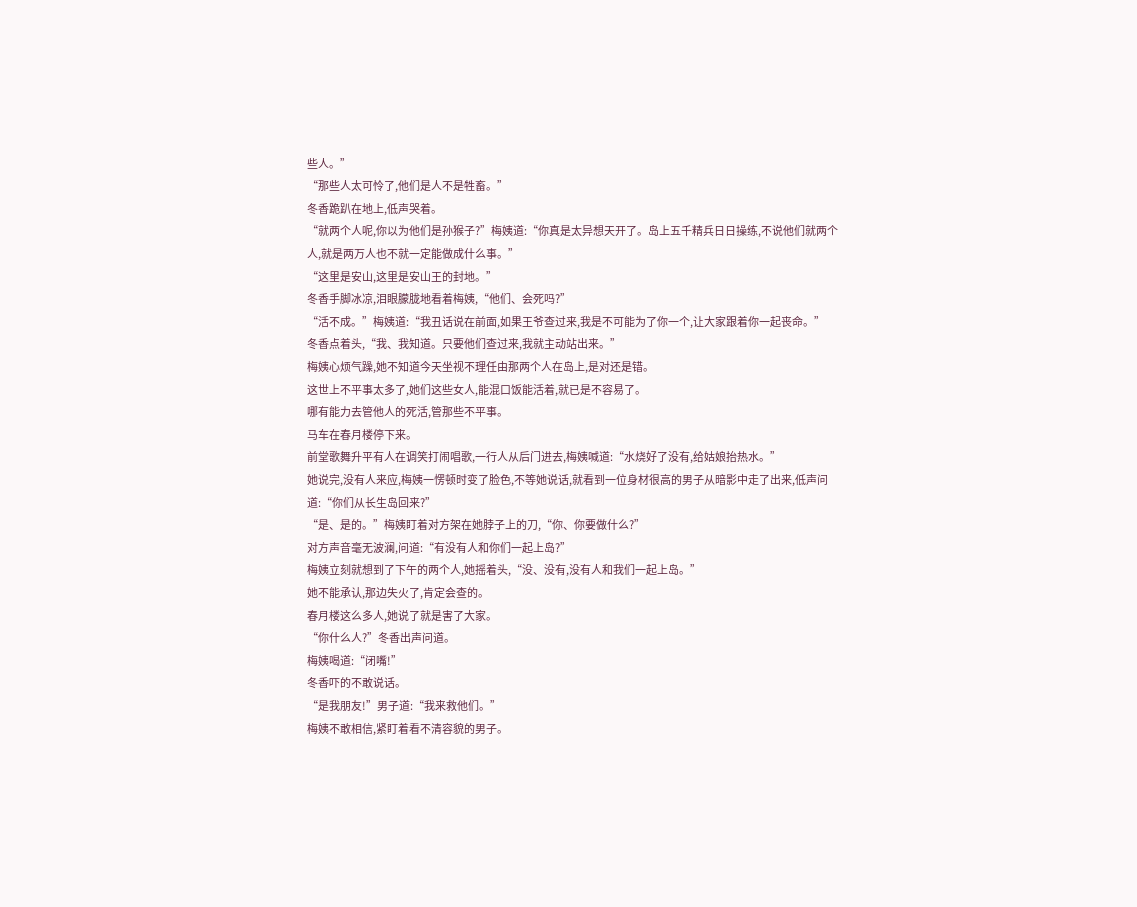些人。”
“那些人太可怜了,他们是人不是牲畜。”
冬香跪趴在地上,低声哭着。
“就两个人呢,你以为他们是孙猴子?”梅姨道:“你真是太异想天开了。岛上五千精兵日日操练,不说他们就两个人,就是两万人也不就一定能做成什么事。”
“这里是安山,这里是安山王的封地。”
冬香手脚冰凉,泪眼朦胧地看着梅姨,“他们、会死吗?”
“活不成。”梅姨道:“我丑话说在前面,如果王爷查过来,我是不可能为了你一个,让大家跟着你一起丧命。”
冬香点着头,“我、我知道。只要他们查过来,我就主动站出来。”
梅姨心烦气躁,她不知道今天坐视不理任由那两个人在岛上,是对还是错。
这世上不平事太多了,她们这些女人,能混口饭能活着,就已是不容易了。
哪有能力去管他人的死活,管那些不平事。
马车在春月楼停下来。
前堂歌舞升平有人在调笑打闹唱歌,一行人从后门进去,梅姨喊道:“水烧好了没有,给姑娘抬热水。”
她说完,没有人来应,梅姨一愣顿时变了脸色,不等她说话,就看到一位身材很高的男子从暗影中走了出来,低声问道:“你们从长生岛回来?”
“是、是的。”梅姨盯着对方架在她脖子上的刀,“你、你要做什么?”
对方声音毫无波澜,问道:“有没有人和你们一起上岛?”
梅姨立刻就想到了下午的两个人,她摇着头,“没、没有,没有人和我们一起上岛。”
她不能承认,那边失火了,肯定会查的。
春月楼这么多人,她说了就是害了大家。
“你什么人?”冬香出声问道。
梅姨喝道:“闭嘴!”
冬香吓的不敢说话。
“是我朋友!”男子道:“我来救他们。”
梅姨不敢相信,紧盯着看不清容貌的男子。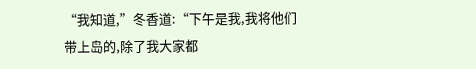“我知道,”冬香道:“下午是我,我将他们带上岛的,除了我大家都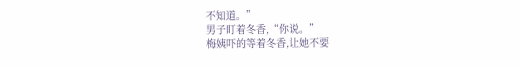不知道。”
男子盯着冬香,“你说。”
梅姨吓的等着冬香,让她不要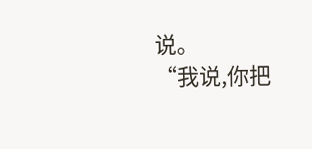说。
“我说,你把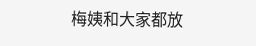梅姨和大家都放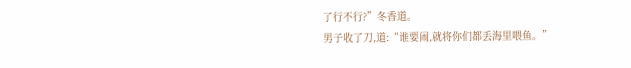了行不行?”冬香道。
男子收了刀,道:“谁要闹,就将你们都丢海里喂鱼。”